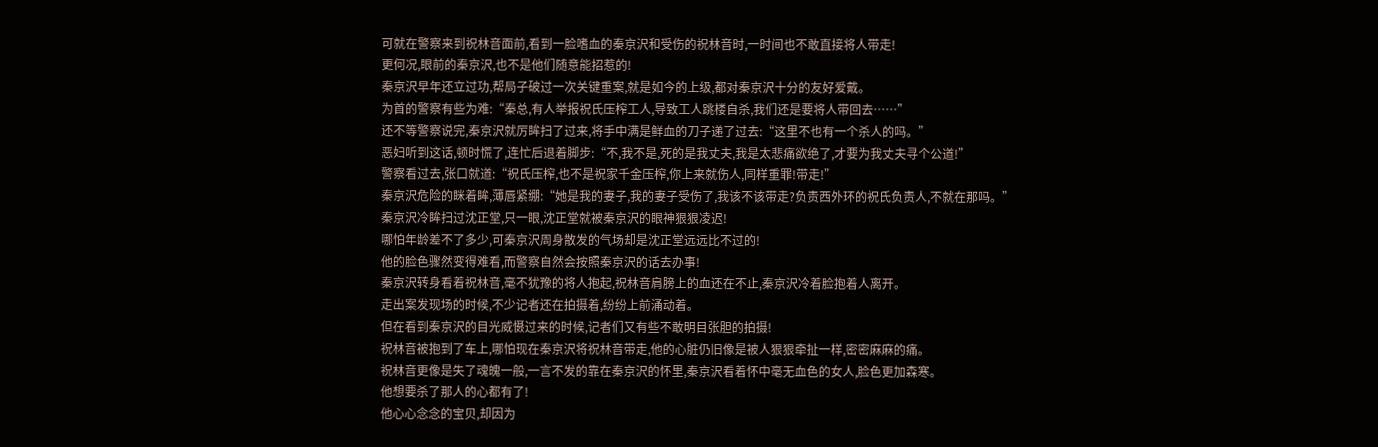可就在警察来到祝林音面前,看到一脸嗜血的秦京沢和受伤的祝林音时,一时间也不敢直接将人带走!
更何况,眼前的秦京沢,也不是他们随意能招惹的!
秦京沢早年还立过功,帮局子破过一次关键重案,就是如今的上级,都对秦京沢十分的友好爱戴。
为首的警察有些为难:“秦总,有人举报祝氏压榨工人,导致工人跳楼自杀,我们还是要将人带回去……”
还不等警察说完,秦京沢就厉眸扫了过来,将手中满是鲜血的刀子递了过去:“这里不也有一个杀人的吗。”
恶妇听到这话,顿时慌了,连忙后退着脚步:“不,我不是,死的是我丈夫,我是太悲痛欲绝了,才要为我丈夫寻个公道!”
警察看过去,张口就道:“祝氏压榨,也不是祝家千金压榨,你上来就伤人,同样重罪!带走!”
秦京沢危险的眯着眸,薄唇紧绷:“她是我的妻子,我的妻子受伤了,我该不该带走?负责西外环的祝氏负责人,不就在那吗。”
秦京沢冷眸扫过沈正堂,只一眼,沈正堂就被秦京沢的眼神狠狠凌迟!
哪怕年龄差不了多少,可秦京沢周身散发的气场却是沈正堂远远比不过的!
他的脸色骤然变得难看,而警察自然会按照秦京沢的话去办事!
秦京沢转身看着祝林音,毫不犹豫的将人抱起,祝林音肩膀上的血还在不止,秦京沢冷着脸抱着人离开。
走出案发现场的时候,不少记者还在拍摄着,纷纷上前涌动着。
但在看到秦京沢的目光威慑过来的时候,记者们又有些不敢明目张胆的拍摄!
祝林音被抱到了车上,哪怕现在秦京沢将祝林音带走,他的心脏仍旧像是被人狠狠牵扯一样,密密麻麻的痛。
祝林音更像是失了魂魄一般,一言不发的靠在秦京沢的怀里,秦京沢看着怀中毫无血色的女人,脸色更加森寒。
他想要杀了那人的心都有了!
他心心念念的宝贝,却因为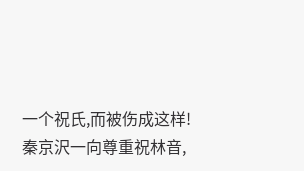一个祝氏,而被伤成这样!
秦京沢一向尊重祝林音,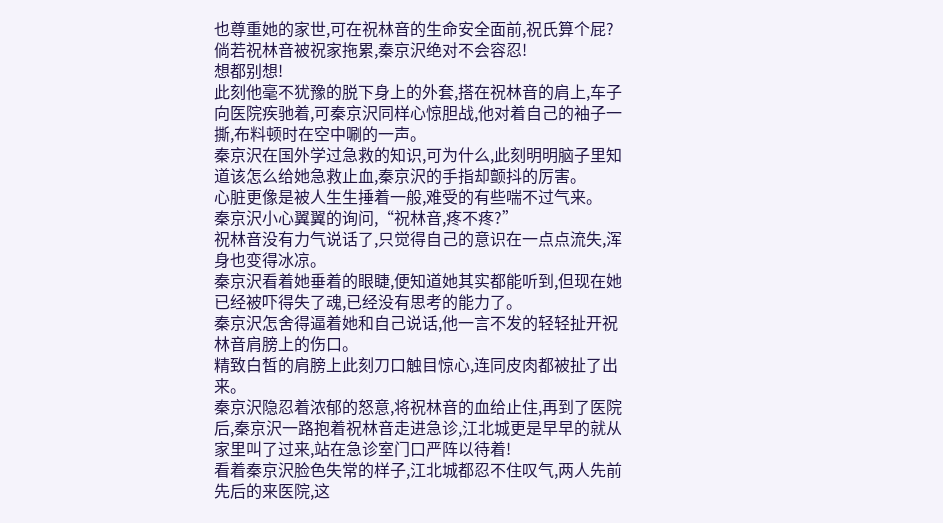也尊重她的家世,可在祝林音的生命安全面前,祝氏算个屁?
倘若祝林音被祝家拖累,秦京沢绝对不会容忍!
想都别想!
此刻他毫不犹豫的脱下身上的外套,搭在祝林音的肩上,车子向医院疾驰着,可秦京沢同样心惊胆战,他对着自己的袖子一撕,布料顿时在空中唰的一声。
秦京沢在国外学过急救的知识,可为什么,此刻明明脑子里知道该怎么给她急救止血,秦京沢的手指却颤抖的厉害。
心脏更像是被人生生捶着一般,难受的有些喘不过气来。
秦京沢小心翼翼的询问,“祝林音,疼不疼?”
祝林音没有力气说话了,只觉得自己的意识在一点点流失,浑身也变得冰凉。
秦京沢看着她垂着的眼睫,便知道她其实都能听到,但现在她已经被吓得失了魂,已经没有思考的能力了。
秦京沢怎舍得逼着她和自己说话,他一言不发的轻轻扯开祝林音肩膀上的伤口。
精致白皙的肩膀上此刻刀口触目惊心,连同皮肉都被扯了出来。
秦京沢隐忍着浓郁的怒意,将祝林音的血给止住,再到了医院后,秦京沢一路抱着祝林音走进急诊,江北城更是早早的就从家里叫了过来,站在急诊室门口严阵以待着!
看着秦京沢脸色失常的样子,江北城都忍不住叹气,两人先前先后的来医院,这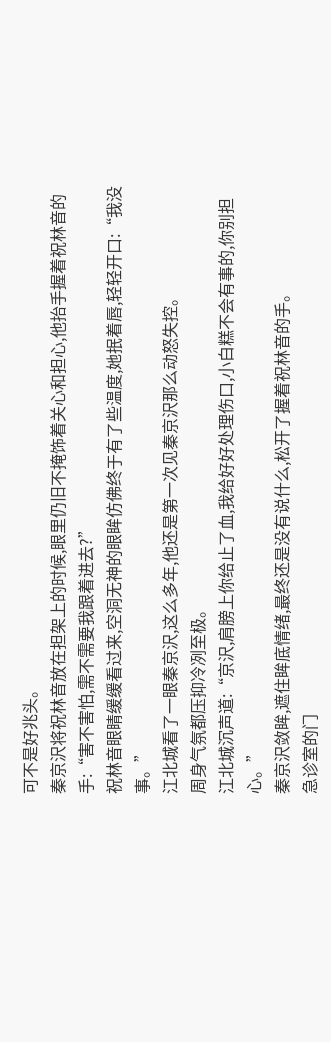可不是好兆头。
秦京沢将祝林音放在担架上的时候,眼里仍旧不掩饰着关心和担心,他抬手握着祝林音的手:“害不害怕,需不需要我跟着进去?”
祝林音眼睛缓缓看过来,空洞无神的眼眸仿佛终于有了些温度,她抿着唇,轻轻开口:“我没事。”
江北城看了一眼秦京沢,这么多年,他还是第一次见秦京沢那么动怒失控。
周身气氛都压抑冷冽至极。
江北城沉声道:“京沢,肩膀上你给止了血,我给好好处理伤口,小白糕不会有事的,你别担心。”
秦京沢敛眸,遮住眸底情绪,最终还是没有说什么,松开了握着祝林音的手。
急诊室的门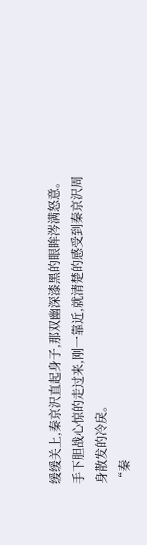缓缓关上,秦京沢直起身子,那双幽深漆黑的眼眸涔满怒意。
手下胆战心惊的走过来,刚一靠近,就清楚的感受到秦京沢周身散发的冷戾。
“秦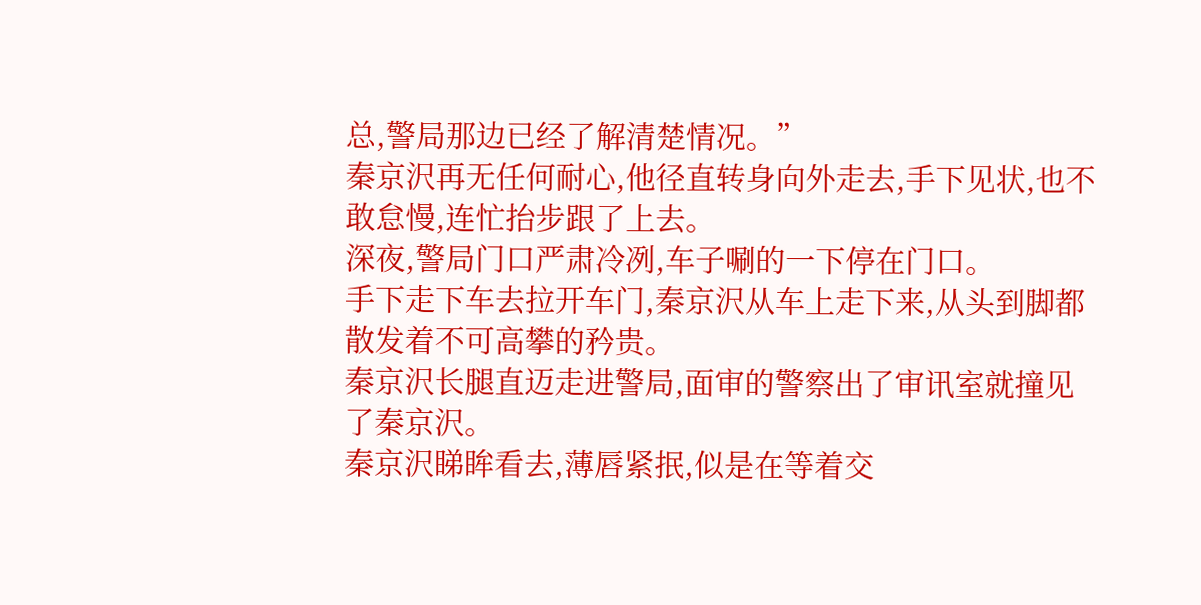总,警局那边已经了解清楚情况。”
秦京沢再无任何耐心,他径直转身向外走去,手下见状,也不敢怠慢,连忙抬步跟了上去。
深夜,警局门口严肃冷冽,车子唰的一下停在门口。
手下走下车去拉开车门,秦京沢从车上走下来,从头到脚都散发着不可高攀的矜贵。
秦京沢长腿直迈走进警局,面审的警察出了审讯室就撞见了秦京沢。
秦京沢睇眸看去,薄唇紧抿,似是在等着交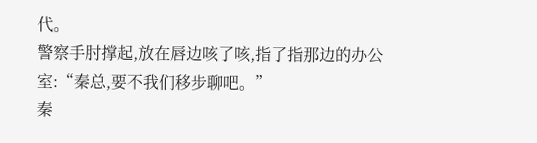代。
警察手肘撑起,放在唇边咳了咳,指了指那边的办公室:“秦总,要不我们移步聊吧。”
秦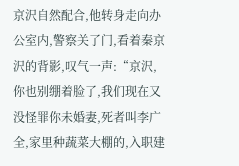京沢自然配合,他转身走向办公室内,警察关了门,看着秦京沢的背影,叹气一声:“京沢,你也别绷着脸了,我们现在又没怪罪你未婚妻,死者叫李广全,家里种蔬菜大棚的,入职建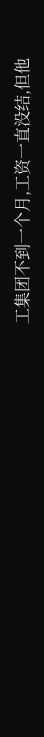工集团不到一个月,工资一直没结,但他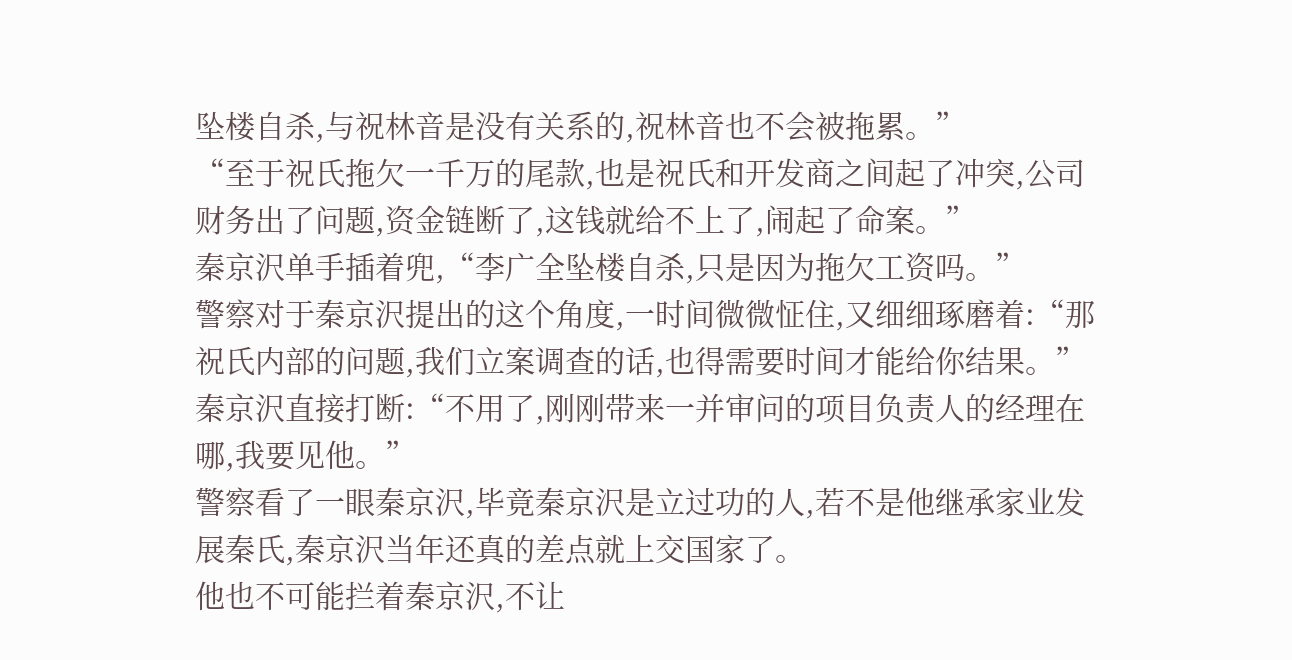坠楼自杀,与祝林音是没有关系的,祝林音也不会被拖累。”
“至于祝氏拖欠一千万的尾款,也是祝氏和开发商之间起了冲突,公司财务出了问题,资金链断了,这钱就给不上了,闹起了命案。”
秦京沢单手插着兜,“李广全坠楼自杀,只是因为拖欠工资吗。”
警察对于秦京沢提出的这个角度,一时间微微怔住,又细细琢磨着:“那祝氏内部的问题,我们立案调查的话,也得需要时间才能给你结果。”
秦京沢直接打断:“不用了,刚刚带来一并审问的项目负责人的经理在哪,我要见他。”
警察看了一眼秦京沢,毕竟秦京沢是立过功的人,若不是他继承家业发展秦氏,秦京沢当年还真的差点就上交国家了。
他也不可能拦着秦京沢,不让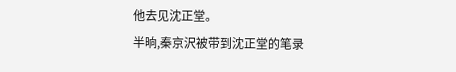他去见沈正堂。
半晌,秦京沢被带到沈正堂的笔录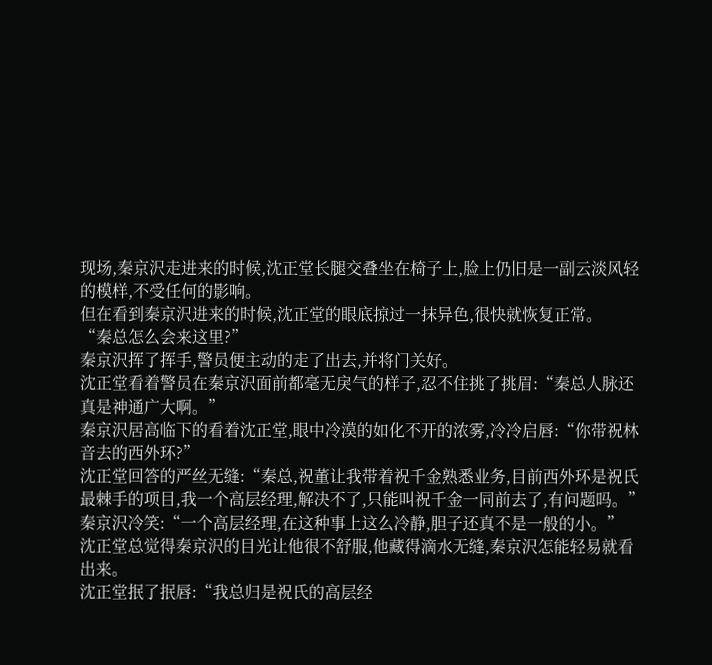现场,秦京沢走进来的时候,沈正堂长腿交叠坐在椅子上,脸上仍旧是一副云淡风轻的模样,不受任何的影响。
但在看到秦京沢进来的时候,沈正堂的眼底掠过一抹异色,很快就恢复正常。
“秦总怎么会来这里?”
秦京沢挥了挥手,警员便主动的走了出去,并将门关好。
沈正堂看着警员在秦京沢面前都毫无戾气的样子,忍不住挑了挑眉:“秦总人脉还真是神通广大啊。”
秦京沢居高临下的看着沈正堂,眼中冷漠的如化不开的浓雾,冷冷启唇:“你带祝林音去的西外环?”
沈正堂回答的严丝无缝:“秦总,祝董让我带着祝千金熟悉业务,目前西外环是祝氏最棘手的项目,我一个高层经理,解决不了,只能叫祝千金一同前去了,有问题吗。”
秦京沢冷笑:“一个高层经理,在这种事上这么冷静,胆子还真不是一般的小。”
沈正堂总觉得秦京沢的目光让他很不舒服,他藏得滴水无缝,秦京沢怎能轻易就看出来。
沈正堂抿了抿唇:“我总归是祝氏的高层经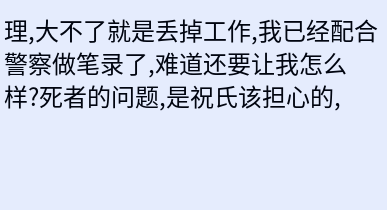理,大不了就是丢掉工作,我已经配合警察做笔录了,难道还要让我怎么样?死者的问题,是祝氏该担心的,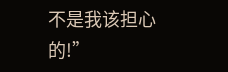不是我该担心的!”